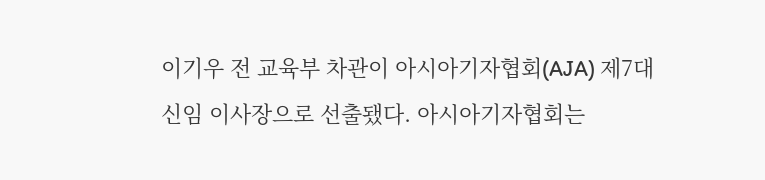이기우 전 교육부 차관이 아시아기자협회(AJA) 제7대 신임 이사장으로 선출됐다. 아시아기자협회는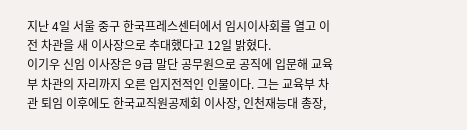지난 4일 서울 중구 한국프레스센터에서 임시이사회를 열고 이 전 차관을 새 이사장으로 추대했다고 12일 밝혔다.
이기우 신임 이사장은 9급 말단 공무원으로 공직에 입문해 교육부 차관의 자리까지 오른 입지전적인 인물이다. 그는 교육부 차관 퇴임 이후에도 한국교직원공제회 이사장, 인천재능대 총장,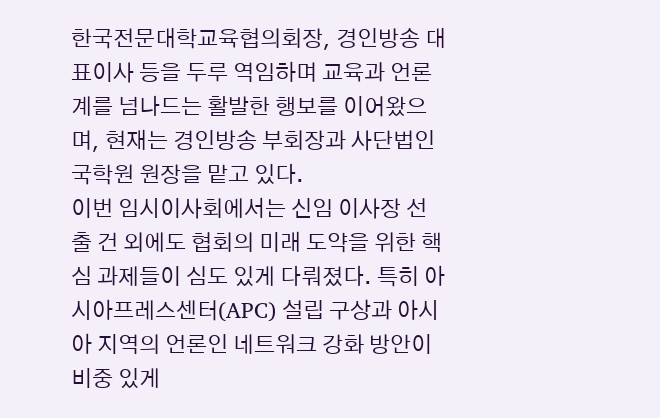한국전문대학교육협의회장, 경인방송 대표이사 등을 두루 역임하며 교육과 언론계를 넘나드는 활발한 행보를 이어왔으며, 현재는 경인방송 부회장과 사단법인 국학원 원장을 맡고 있다.
이번 임시이사회에서는 신임 이사장 선출 건 외에도 협회의 미래 도약을 위한 핵심 과제들이 심도 있게 다뤄졌다. 특히 아시아프레스센터(APC) 설립 구상과 아시아 지역의 언론인 네트워크 강화 방안이 비중 있게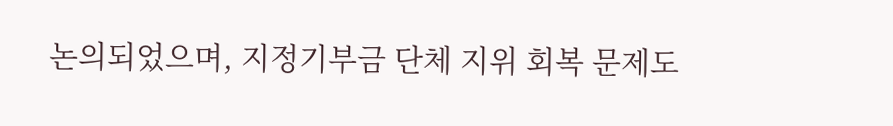논의되었으며, 지정기부금 단체 지위 회복 문제도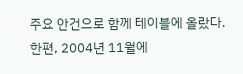주요 안건으로 함께 테이블에 올랐다.
한편, 2004년 11월에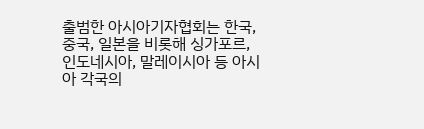출범한 아시아기자협회는 한국, 중국, 일본을 비롯해 싱가포르, 인도네시아, 말레이시아 등 아시아 각국의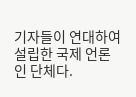기자들이 연대하여 설립한 국제 언론인 단체다.